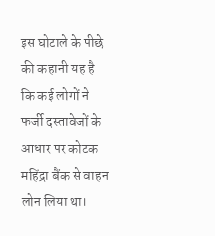इस घोटाले के पीछे की कहानी यह है कि कई लोगों ने फर्जी दस्तावेजों के आधार पर कोटक महिंद्रा बैंक से वाहन लोन लिया था।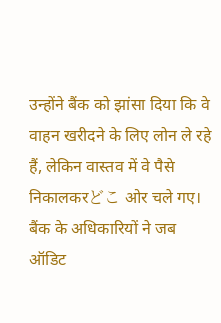उन्होंने बैंक को झांसा दिया कि वे वाहन खरीदने के लिए लोन ले रहे हैं, लेकिन वास्तव में वे पैसे निकालकरどこ ओर चले गए।
बैंक के अधिकारियों ने जब ऑडिट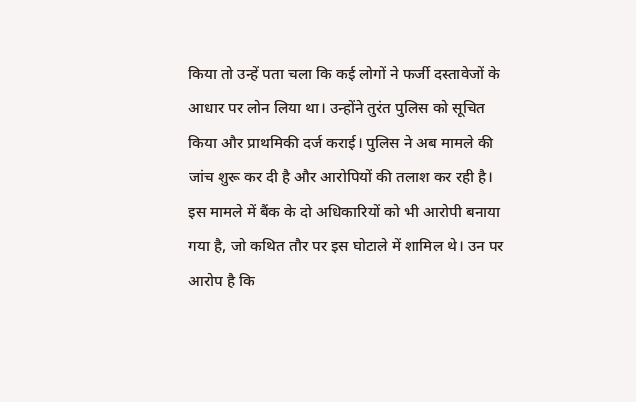किया तो उन्हें पता चला कि कई लोगों ने फर्जी दस्तावेजों के आधार पर लोन लिया था। उन्होंने तुरंत पुलिस को सूचित किया और प्राथमिकी दर्ज कराई। पुलिस ने अब मामले की जांच शुरू कर दी है और आरोपियों की तलाश कर रही है।
इस मामले में बैंक के दो अधिकारियों को भी आरोपी बनाया गया है, जो कथित तौर पर इस घोटाले में शामिल थे। उन पर आरोप है कि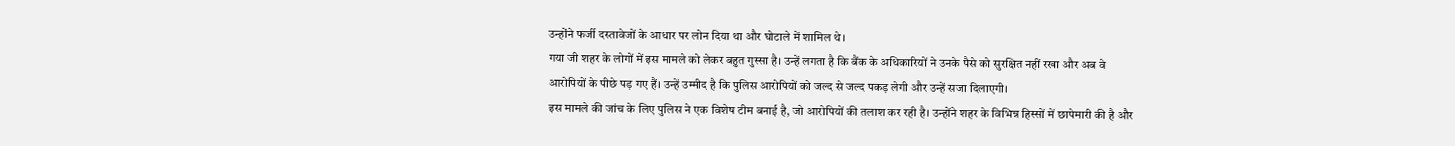उन्होंने फर्जी दस्तावेजों के आधार पर लोन दिया था और घोटाले में शामिल थे।
गया जी शहर के लोगों में इस मामले को लेकर बहुत गुस्सा है। उन्हें लगता है कि बैंक के अधिकारियों ने उनके पैसे को सुरक्षित नहीं रखा और अब वे आरोपियों के पीछे पड़ गए हैं। उन्हें उम्मीद है कि पुलिस आरोपियों को जल्द से जल्द पकड़ लेगी और उन्हें सजा दिलाएगी।
इस मामले की जांच के लिए पुलिस ने एक विशेष टीम बनाई है, जो आरोपियों की तलाश कर रही है। उन्होंने शहर के विभिन्न हिस्सों में छापेमारी की है और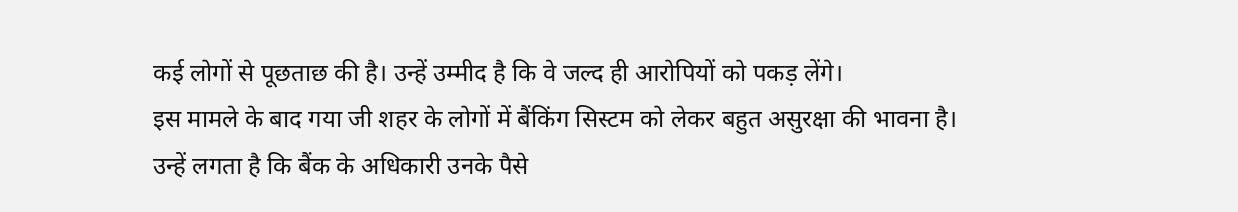कई लोगों से पूछताछ की है। उन्हें उम्मीद है कि वे जल्द ही आरोपियों को पकड़ लेंगे।
इस मामले के बाद गया जी शहर के लोगों में बैंकिंग सिस्टम को लेकर बहुत असुरक्षा की भावना है। उन्हें लगता है कि बैंक के अधिकारी उनके पैसे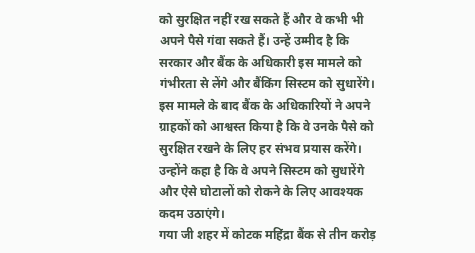को सुरक्षित नहीं रख सकते हैं और वे कभी भी अपने पैसे गंवा सकते हैं। उन्हें उम्मीद है कि सरकार और बैंक के अधिकारी इस मामले को गंभीरता से लेंगे और बैंकिंग सिस्टम को सुधारेंगे।
इस मामले के बाद बैंक के अधिकारियों ने अपने ग्राहकों को आश्वस्त किया है कि वे उनके पैसे को सुरक्षित रखने के लिए हर संभव प्रयास करेंगे। उन्होंने कहा है कि वे अपने सिस्टम को सुधारेंगे और ऐसे घोटालों को रोकने के लिए आवश्यक कदम उठाएंगे।
गया जी शहर में कोटक महिंद्रा बैंक से तीन करोड़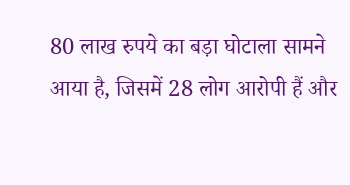80 लाख रुपये का बड़ा घोटाला सामने आया है, जिसमें 28 लोग आरोपी हैं और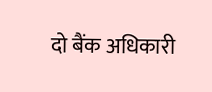दो बैंक अधिकारी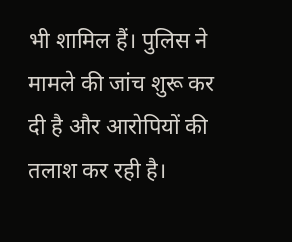भी शामिल हैं। पुलिस ने मामले की जांच शुरू कर दी है और आरोपियों की तलाश कर रही है।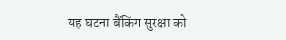यह घटना बैंकिंग सुरक्षा को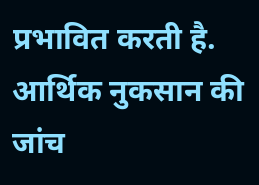प्रभावित करती है. आर्थिक नुकसान की जांच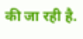की जा रही है.